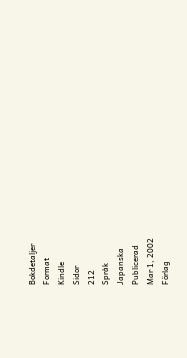Bokdetaljer
Format
Kindle
Sidor
212
Språk
Japanska
Publicerad
Mar 1, 2002
Förlag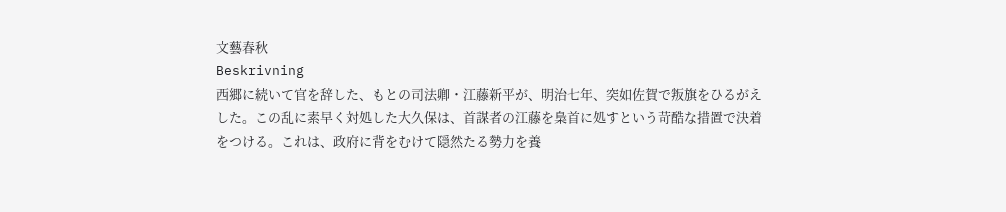文藝春秋
Beskrivning
西郷に続いて官を辞した、もとの司法卿・江藤新平が、明治七年、突如佐賀で叛旗をひるがえした。この乱に素早く対処した大久保は、首謀者の江藤を梟首に処すという苛酷な措置で決着をつける。これは、政府に背をむけて隠然たる勢力を養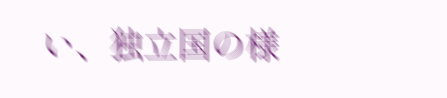い、独立国の様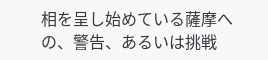相を呈し始めている薩摩への、警告、あるいは挑戦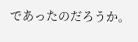であったのだろうか。